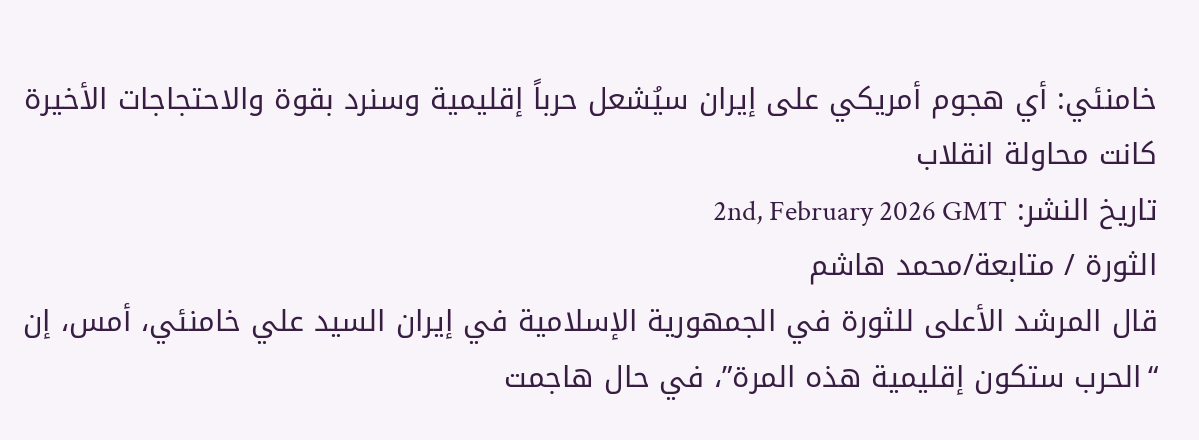خامنئي: أي هجوم أمريكي على إيران سيُشعل حرباً إقليمية وسنرد بقوة والاحتجاجات الأخيرة كانت محاولة انقلاب
تاريخ النشر: 2nd, February 2026 GMT
الثورة / متابعة/محمد هاشم
قال المرشد الأعلى للثورة في الجمهورية الإسلامية في إيران السيد علي خامنئي، أمس، إن “الحرب ستكون إقليمية هذه المرة”، في حال هاجمت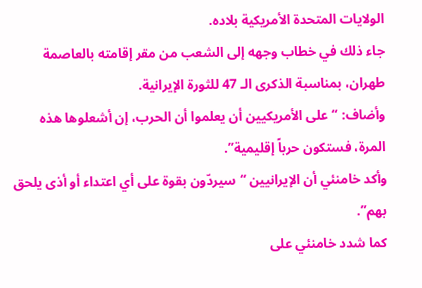الولايات المتحدة الأمريكية بلاده.
جاء ذلك في خطاب وجهه إلى الشعب من مقر إقامته بالعاصمة طهران، بمناسبة الذكرى الـ 47 للثورة الإيرانية.
وأضاف: “على الأمريكيين أن يعلموا أن الحرب، إن أشعلوها هذه المرة، فستكون حرباً إقليمية”.
وأكد خامنئي أن الإيرانيين “سيردّون بقوة على أي اعتداء أو أذى يلحق بهم”.
كما شدد خامنئي على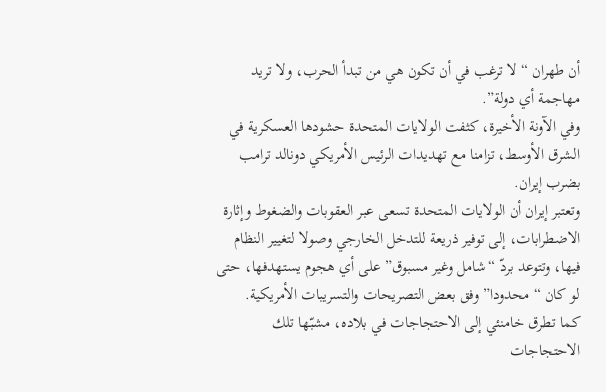أن طهران “لا ترغب في أن تكون هي من تبدأ الحرب، ولا تريد مهاجمة أي دولة”.
وفي الآونة الأخيرة، كثفت الولايات المتحدة حشودها العسكرية في الشرق الأوسط، تزامنا مع تهديدات الرئيس الأمريكي دونالد ترامب بضرب إيران.
وتعتبر إيران أن الولايات المتحدة تسعى عبر العقوبات والضغوط وإثارة الاضطرابات، إلى توفير ذريعة للتدخل الخارجي وصولا لتغيير النظام فيها، وتتوعد بردّ “شامل وغير مسبوق” على أي هجوم يستهدفها، حتى لو كان “محدودا” وفق بعض التصريحات والتسريبات الأمريكية.
كما تطرق خامنئي إلى الاحتجاجات في بلاده، مشبّها تلك الاحتجاجات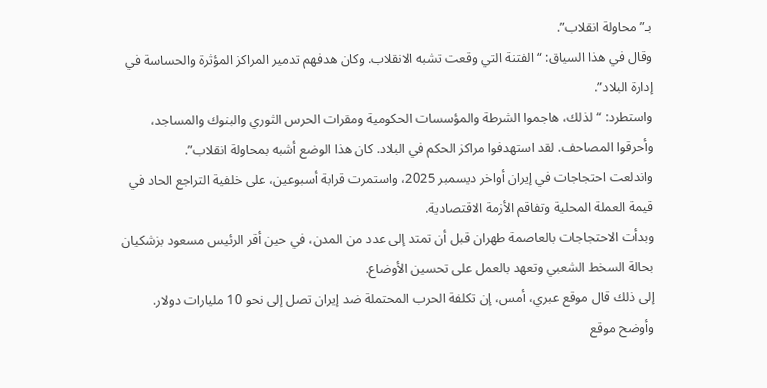بـ”محاولة انقلاب”.
وقال في هذا السياق: “الفتنة التي وقعت تشبه الانقلاب. وكان هدفهم تدمير المراكز المؤثرة والحساسة في إدارة البلاد”.
واستطرد: “لذلك، هاجموا الشرطة والمؤسسات الحكومية ومقرات الحرس الثوري والبنوك والمساجد، وأحرقوا المصاحف. لقد استهدفوا مراكز الحكم في البلاد. كان هذا الوضع أشبه بمحاولة انقلاب”.
واندلعت احتجاجات في إيران أواخر ديسمبر 2025، واستمرت قرابة أسبوعين، على خلفية التراجع الحاد في قيمة العملة المحلية وتفاقم الأزمة الاقتصادية.
وبدأت الاحتجاجات بالعاصمة طهران قبل أن تمتد إلى عدد من المدن، في حين أقر الرئيس مسعود بزشكيان بحالة السخط الشعبي وتعهد بالعمل على تحسين الأوضاع.
إلى ذلك قال موقع عبري، أمس، إن تكلفة الحرب المحتملة ضد إيران تصل إلى نحو 10 مليارات دولار.
وأوضح موقع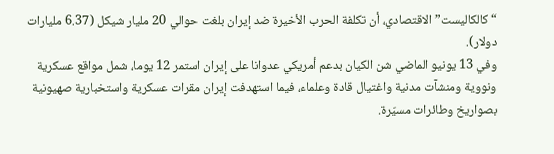“كالكاليست” الاقتصادي، أن تكلفة الحرب الأخيرة ضد إيران بلغت حوالي 20 مليار شيكل (6.37 مليارات دولار).
وفي 13 يونيو الماضي شن الكيان بدعم أمريكي عدوانا على إيران استمر 12 يوما، شمل مواقع عسكرية ونووية ومنشآت مدنية واغتيال قادة وعلماء، فيما استهدفت إيران مقرات عسكرية واستخبارية صهيونية بصواريخ وطائرات مسيّرة.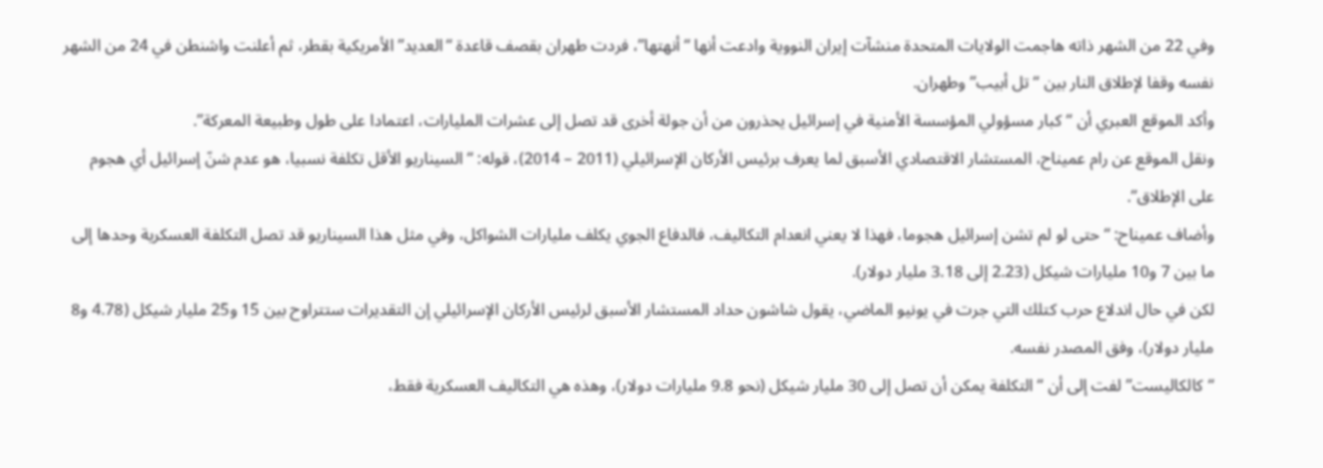وفي 22 من الشهر ذاته هاجمت الولايات المتحدة منشآت إيران النووية وادعت أنها “أنهتها”، فردت طهران بقصف قاعدة “العديد” الأمريكية بقطر، ثم أعلنت واشنطن في 24 من الشهر نفسه وقفا لإطلاق النار بين “تل أبيب” وطهران.
وأكد الموقع العبري أن “كبار مسؤولي المؤسسة الأمنية في إسرائيل يحذرون من أن جولة أخرى قد تصل إلى عشرات المليارات، اعتمادا على طول وطبيعة المعركة”.
ونقل الموقع عن رام عميناح، المستشار الاقتصادي الأسبق لما يعرف برئيس الأركان الإسرائيلي (2011 – 2014)، قوله: “السيناريو الأقل تكلفة نسبيا، هو عدم شنّ إسرائيل أي هجوم على الإطلاق”.
وأضاف عميناح: “حتى لو لم تشن إسرائيل هجوما، فهذا لا يعني انعدام التكاليف، فالدفاع الجوي يكلف مليارات الشواكل، وفي مثل هذا السيناريو قد تصل التكلفة العسكرية وحدها إلى ما بين 7 و10 مليارات شيكل (2.23 إلى 3.18 مليار دولار).
لكن في حال اندلاع حرب كتلك التي جرت في يونيو الماضي، يقول شاشون حداد المستشار الأسبق لرئيس الأركان الإسرائيلي إن التقديرات ستتراوح بين 15 و25 مليار شيكل (4.78 و8 مليار دولار)، وفق المصدر نفسه.
“كالكاليست” لفت إلى أن “التكلفة يمكن أن تصل إلى 30 مليار شيكل (نحو 9.8 مليارات دولار)، وهذه هي التكاليف العسكرية فقط،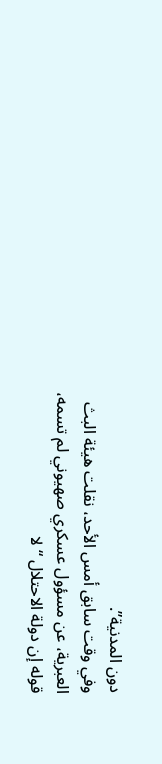دون المدنية”.
وفي وقت سابق أمس الأحد، نقلت هيئة البث العبرية، عن مسؤول عسكري صهيوني لم تسمه، قوله إن دولة الاحتلال “لا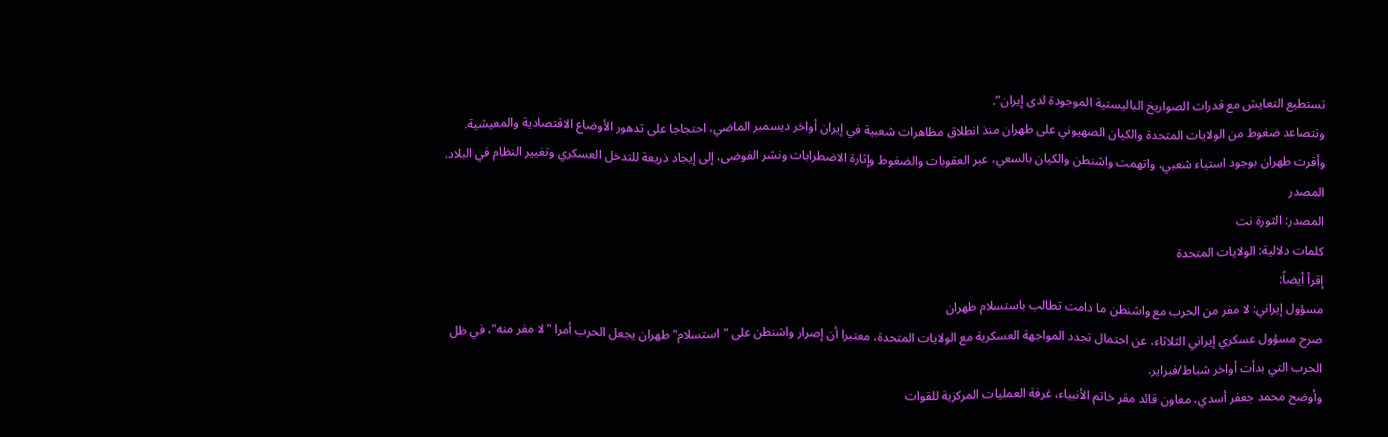تستطيع التعايش مع قدرات الصواريخ الباليستية الموجودة لدى إيران”.
وتتصاعد ضغوط من الولايات المتحدة والكيان الصهيوني على طهران منذ انطلاق مظاهرات شعبية في إيران أواخر ديسمبر الماضي، احتجاجا على تدهور الأوضاع الاقتصادية والمعيشية.
وأقرت طهران بوجود استياء شعبي، واتهمت واشنطن والكيان بالسعي، عبر العقوبات والضغوط وإثارة الاضطرابات ونشر الفوضى، إلى إيجاد ذريعة للتدخل العسكري وتغيير النظام في البلاد.
المصدر
المصدر: الثورة نت
كلمات دلالية: الولایات المتحدة
إقرأ أيضاً:
مسؤول إيراني: لا مفر من الحرب مع واشنطن ما دامت تطالب باستسلام طهران
صرح مسؤول عسكري إيراني الثلاثاء، عن احتمال تجدد المواجهة العسكرية مع الولايات المتحدة، معتبرا أن إصرار واشنطن على "استسلام" طهران يجعل الحرب أمرا "لا مفر منه"، في ظل الحرب التي بدأت أواخر شباط/فبراير.
وأوضح محمد جعفر أسدي، معاون قائد مقر خاتم الأنبياء، غرفة العمليات المركزية للقوات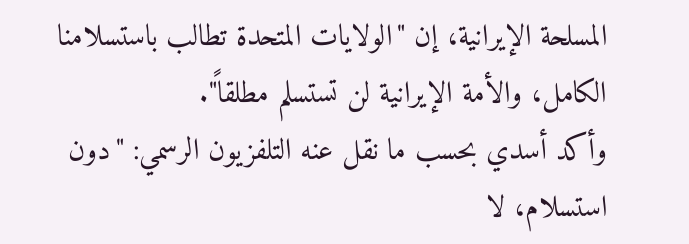المسلحة الإيرانية، إن "الولايات المتحدة تطالب باستسلامنا الكامل، والأمة الإيرانية لن تستسلم مطلقاً".
وأكد أسدي بحسب ما نقل عنه التلفزيون الرسمي: "دون استسلام، لا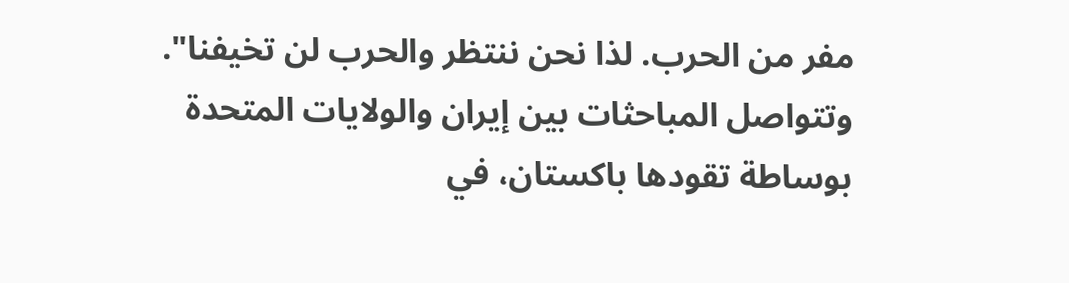مفر من الحرب. لذا نحن ننتظر والحرب لن تخيفنا".
وتتواصل المباحثات بين إيران والولايات المتحدة بوساطة تقودها باكستان، في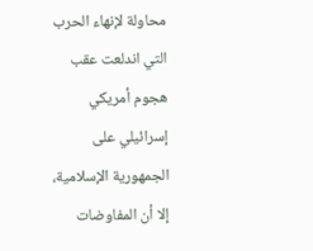محاولة لإنهاء الحرب التي اندلعت عقب هجوم أمريكي إسرائيلي على الجمهورية الإسلامية، إلا أن المفاوضات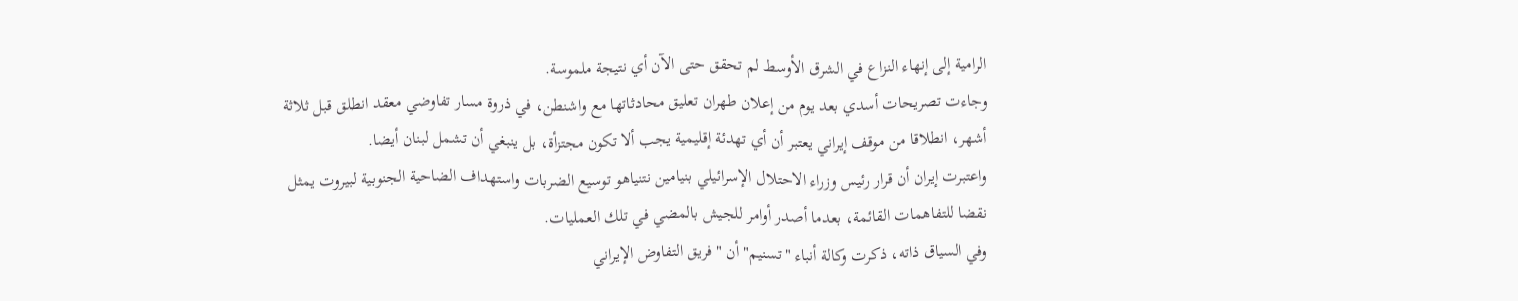الرامية إلى إنهاء النزاع في الشرق الأوسط لم تحقق حتى الآن أي نتيجة ملموسة.
وجاءت تصريحات أسدي بعد يوم من إعلان طهران تعليق محادثاتها مع واشنطن، في ذروة مسار تفاوضي معقد انطلق قبل ثلاثة أشهر، انطلاقا من موقف إيراني يعتبر أن أي تهدئة إقليمية يجب ألا تكون مجتزأة، بل ينبغي أن تشمل لبنان أيضا.
واعتبرت إيران أن قرار رئيس وزراء الاحتلال الإسرائيلي بنيامين نتنياهو توسيع الضربات واستهداف الضاحية الجنوبية لبيروت يمثل نقضا للتفاهمات القائمة، بعدما أصدر أوامر للجيش بالمضي في تلك العمليات.
وفي السياق ذاته، ذكرت وكالة أنباء "تسنيم" أن "فريق التفاوض الإيراني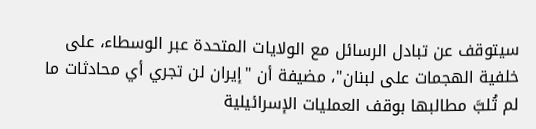سيتوقف عن تبادل الرسائل مع الولايات المتحدة عبر الوسطاء، على خلفية الهجمات على لبنان"، مضيفة أن "إيران لن تجري أي محادثات ما لم تُلبَّ مطالبها بوقف العمليات الإسرائيلية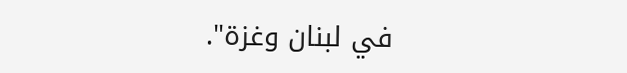في لبنان وغزة".